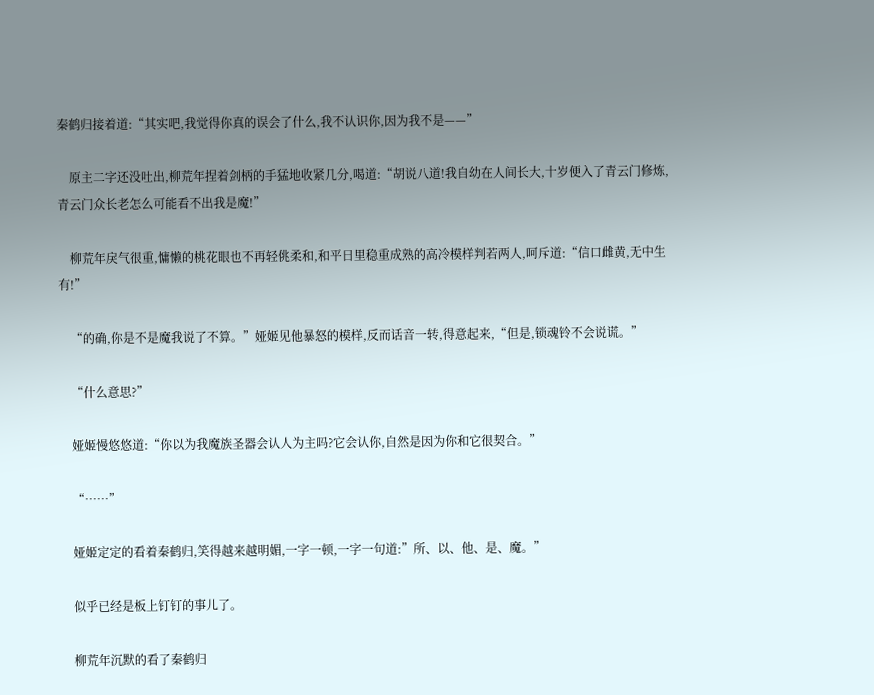秦鹤归接着道:“其实吧,我觉得你真的误会了什么,我不认识你,因为我不是——”

    原主二字还没吐出,柳荒年捏着剑柄的手猛地收紧几分,喝道:“胡说八道!我自幼在人间长大,十岁便入了青云门修炼,青云门众长老怎么可能看不出我是魔!”

    柳荒年戾气很重,慵懒的桃花眼也不再轻佻柔和,和平日里稳重成熟的高冷模样判若两人,呵斥道:“信口雌黄,无中生有!”

    “的确,你是不是魔我说了不算。”娅姬见他暴怒的模样,反而话音一转,得意起来,“但是,锁魂铃不会说谎。”

    “什么意思?”

    娅姬慢悠悠道:“你以为我魔族圣器会认人为主吗?它会认你,自然是因为你和它很契合。”

    “……”

    娅姬定定的看着秦鹤归,笑得越来越明媚,一字一顿,一字一句道:”所、以、他、是、魔。”

    似乎已经是板上钉钉的事儿了。

    柳荒年沉默的看了秦鹤归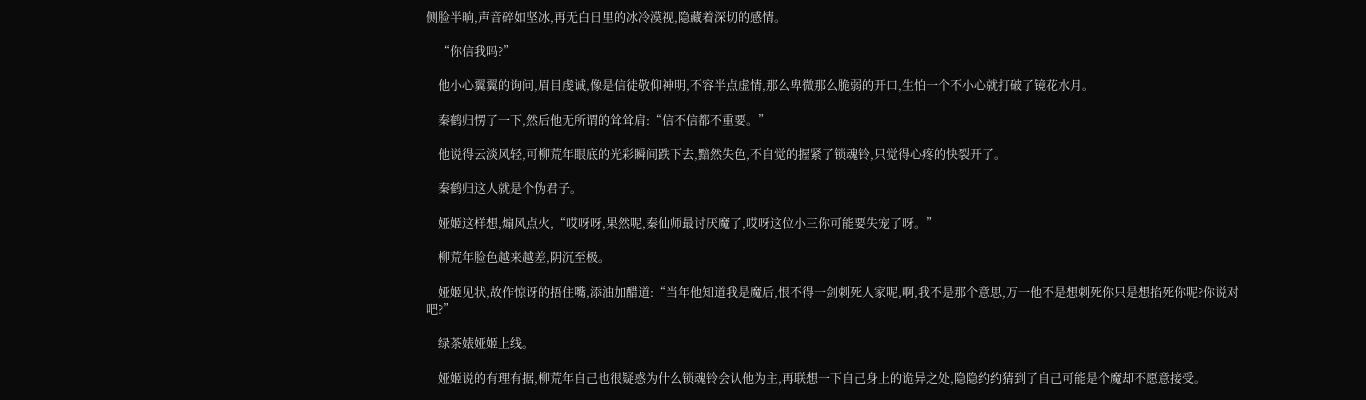侧脸半晌,声音碎如坚冰,再无白日里的冰冷漠视,隐藏着深切的感情。

    “你信我吗?”

    他小心翼翼的询问,眉目虔诚,像是信徒敬仰神明,不容半点虚情,那么卑微那么脆弱的开口,生怕一个不小心就打破了镜花水月。

    秦鹤归愣了一下,然后他无所谓的耸耸肩:“信不信都不重要。”

    他说得云淡风轻,可柳荒年眼底的光彩瞬间跌下去,黯然失色,不自觉的握紧了锁魂铃,只觉得心疼的快裂开了。

    秦鹤归这人就是个伪君子。

    娅姬这样想,煽风点火,“哎呀呀,果然呢,秦仙师最讨厌魔了,哎呀这位小三你可能要失宠了呀。”

    柳荒年脸色越来越差,阴沉至极。

    娅姬见状,故作惊讶的捂住嘴,添油加醋道:“当年他知道我是魔后,恨不得一剑刺死人家呢,啊,我不是那个意思,万一他不是想刺死你只是想掐死你呢?你说对吧?”

    绿茶婊娅姬上线。

    娅姬说的有理有据,柳荒年自己也很疑惑为什么锁魂铃会认他为主,再联想一下自己身上的诡异之处,隐隐约约猜到了自己可能是个魔却不愿意接受。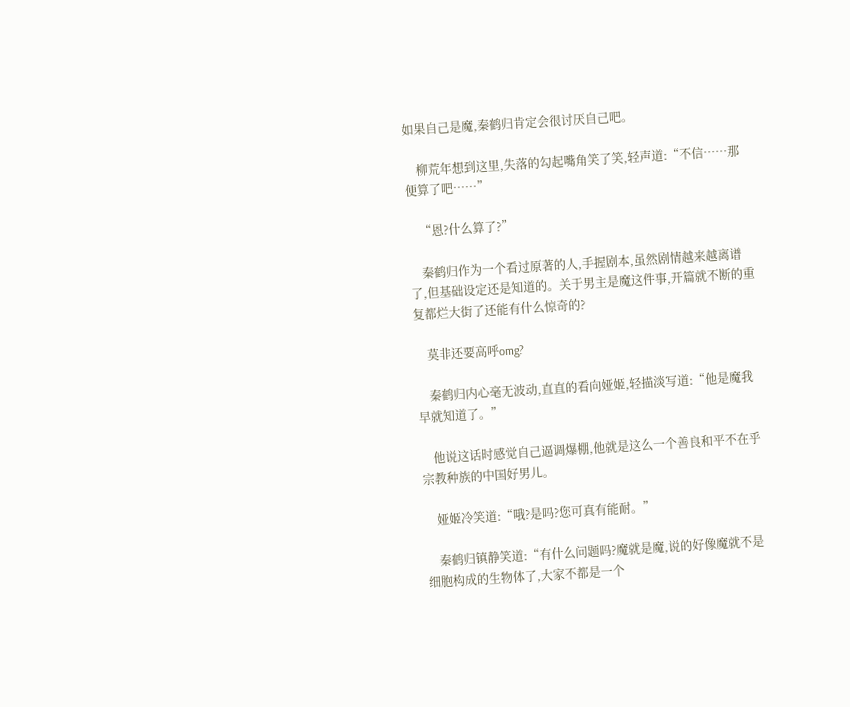如果自己是魔,秦鹤归肯定会很讨厌自己吧。

    柳荒年想到这里,失落的勾起嘴角笑了笑,轻声道:“不信……那便算了吧……”

    “恩?什么算了?”

    秦鹤归作为一个看过原著的人,手握剧本,虽然剧情越来越离谱了,但基础设定还是知道的。关于男主是魔这件事,开篇就不断的重复都烂大街了还能有什么惊奇的?

    莫非还要高呼omg?

    秦鹤归内心毫无波动,直直的看向娅姬,轻描淡写道:“他是魔我早就知道了。”

    他说这话时感觉自己逼调爆棚,他就是这么一个善良和平不在乎宗教种族的中国好男儿。

    娅姬冷笑道:“哦?是吗?您可真有能耐。”

    秦鹤归镇静笑道:“有什么问题吗?魔就是魔,说的好像魔就不是细胞构成的生物体了,大家不都是一个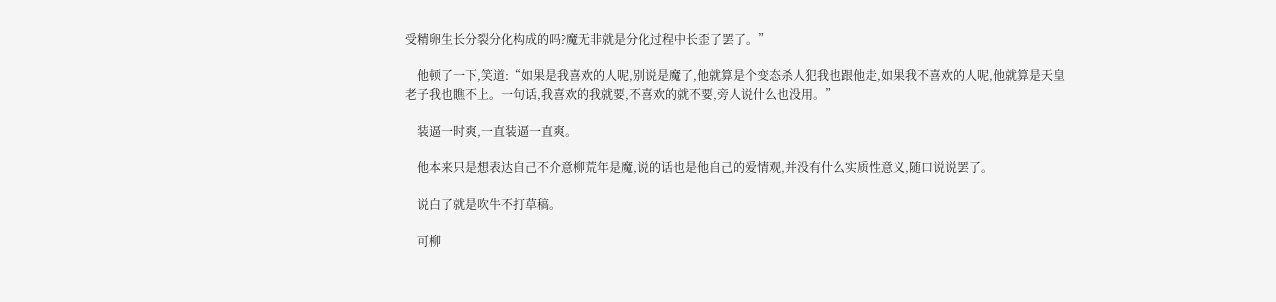受精卵生长分裂分化构成的吗?魔无非就是分化过程中长歪了罢了。”

    他顿了一下,笑道:“如果是我喜欢的人呢,别说是魔了,他就算是个变态杀人犯我也跟他走,如果我不喜欢的人呢,他就算是天皇老子我也瞧不上。一句话,我喜欢的我就要,不喜欢的就不要,旁人说什么也没用。”

    装逼一时爽,一直装逼一直爽。

    他本来只是想表达自己不介意柳荒年是魔,说的话也是他自己的爱情观,并没有什么实质性意义,随口说说罢了。

    说白了就是吹牛不打草稿。

    可柳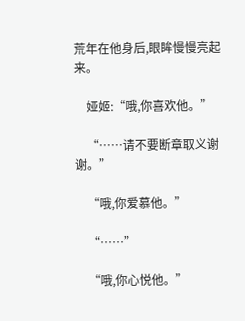荒年在他身后,眼眸慢慢亮起来。

    娅姬:“哦,你喜欢他。”

    “……请不要断章取义谢谢。”

    “哦,你爱慕他。”

    “……”

    “哦,你心悦他。”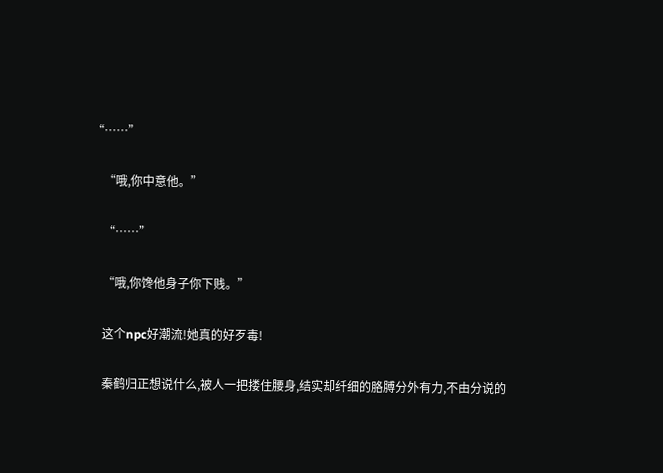“……”

    “哦,你中意他。”

    “……”

    “哦,你馋他身子你下贱。”

    这个npc好潮流!她真的好歹毒!

    秦鹤归正想说什么,被人一把搂住腰身,结实却纤细的胳膊分外有力,不由分说的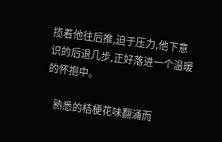揽着他往后推,迫于压力,他下意识的后退几步,正好落进一个温暖的怀抱中。

    熟悉的桔梗花味翻涌而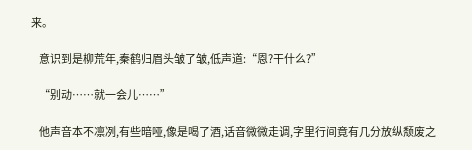来。

    意识到是柳荒年,秦鹤归眉头皱了皱,低声道:“恩?干什么?”

    “别动……就一会儿……”

    他声音本不凛冽,有些暗哑,像是喝了酒,话音微微走调,字里行间竟有几分放纵颓废之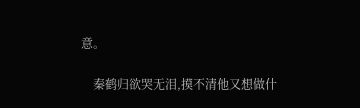意。

    秦鹤归欲哭无泪,摸不清他又想做什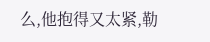么,他抱得又太紧,勒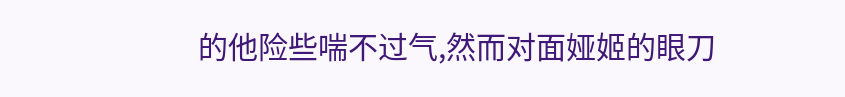的他险些喘不过气,然而对面娅姬的眼刀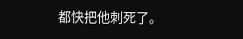都快把他刺死了。